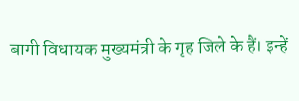बागी विधायक मुख्यमंत्री के गृह जिले के हैं। इन्हें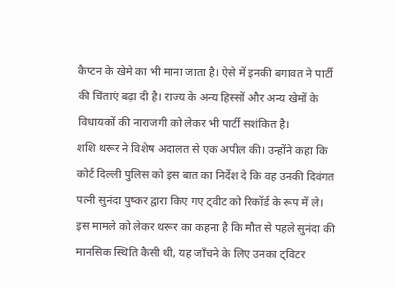कैप्टन के खेमे का भी माना जाता है। ऐसे में इनकी बगावत ने पार्टी की चिंताएं बढ़ा दी है। राज्य के अन्य हिस्सों और अन्य खेमों के विधायकों की नाराजगी को लेकर भी पार्टी सशंकित है।
शशि थरूर ने विशेष अदालत से एक अपील की। उन्होंने कहा कि कोर्ट दिल्ली पुलिस को इस बात का निर्देश दे कि वह उनकी दिवंगत पत्नी सुनंदा पुष्कर द्वारा किए गए ट्वीट को रिकॉर्ड के रूप में ले। इस मामले को लेकर थरूर का कहना है कि मौत से पहले सुनंदा की मानसिक स्थिति कैसी थी, यह जाँचने के लिए उनका ट्विटर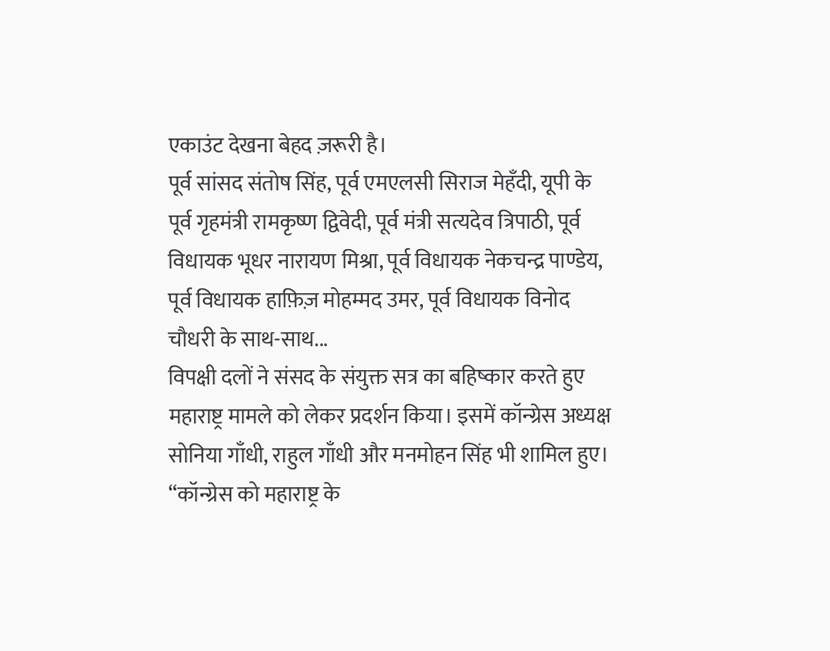एकाउंट देखना बेहद ज़रूरी है।
पूर्व सांसद संतोष सिंह, पूर्व एमएलसी सिराज मेहँदी, यूपी के पूर्व गृहमंत्री रामकृष्ण द्विवेदी, पूर्व मंत्री सत्यदेव त्रिपाठी, पूर्व विधायक भूधर नारायण मिश्रा, पूर्व विधायक नेकचन्द्र पाण्डेय, पूर्व विधायक हाफ़िज़ मोहम्मद उमर, पूर्व विधायक विनोद चौधरी के साथ-साथ...
विपक्षी दलों ने संसद के संयुक्त सत्र का बहिष्कार करते हुए महाराष्ट्र मामले को लेकर प्रदर्शन किया। इसमें कॉन्ग्रेस अध्यक्ष सोनिया गाँधी, राहुल गाँधी और मनमोहन सिंह भी शामिल हुए।
“कॉन्ग्रेस को महाराष्ट्र के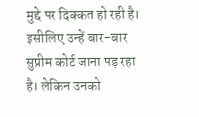मुद्दे पर दिक्कत हो रही है। इसीलिए उन्हें बार-बार सुप्रीम कोर्ट जाना पड़ रहा है। लेकिन उनको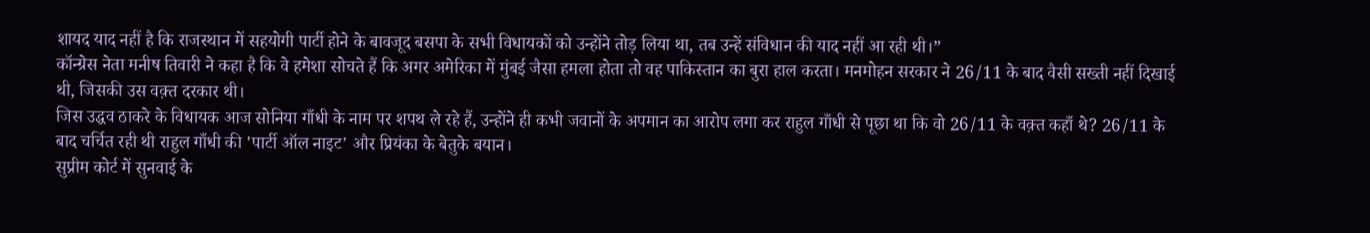शायद याद नहीं है कि राजस्थान में सहयोगी पार्टी होने के बावजूद बसपा के सभी विधायकों को उन्होंने तोड़ लिया था, तब उन्हें संविधान की याद नहीं आ रही थी।”
कॉन्ग्रेस नेता मनीष तिवारी ने कहा है कि वे हमेशा सोचते हैं कि अगर अमेरिका में मुंबई जैसा हमला होता तो वह पाकिस्तान का बुरा हाल करता। मनमोहन सरकार ने 26/11 के बाद वैसी सख्ती नहीं दिखाई थी, जिसकी उस वक़्त दरकार थी।
जिस उद्धव ठाकरे के विधायक आज सोनिया गाँधी के नाम पर शपथ ले रहे हैं, उन्होंने ही कभी जवानों के अपमान का आरोप लगा कर राहुल गाँधी से पूछा था कि वो 26/11 के वक़्त कहाँ थे? 26/11 के बाद चर्चित रही थी राहुल गाँधी की 'पार्टी ऑल नाइट' और प्रियंका के बेतुके बयान।
सुप्रीम कोर्ट में सुनवाई के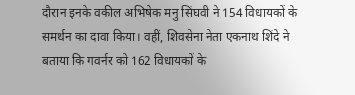दौरान इनके वकील अभिषेक मनु सिंघवी ने 154 विधायकों के समर्थन का दावा किया। वहीं, शिवसेना नेता एकनाथ शिंदे ने बताया कि गवर्नर को 162 विधायकों के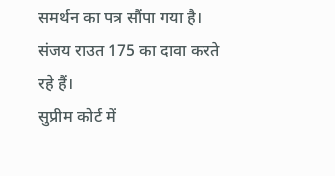समर्थन का पत्र सौंपा गया है। संजय राउत 175 का दावा करते रहे हैं।
सुप्रीम कोर्ट में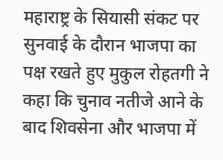महाराष्ट्र के सियासी संकट पर सुनवाई के दौरान भाजपा का पक्ष रखते हुए मुकुल रोहतगी ने कहा कि चुनाव नतीजे आने के बाद शिवसेना और भाजपा में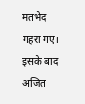मतभेद गहरा गए। इसके बाद अजित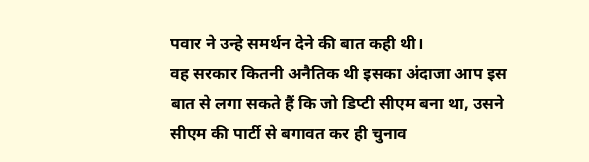पवार ने उन्हे समर्थन देने की बात कही थी।
वह सरकार कितनी अनैतिक थी इसका अंदाजा आप इस बात से लगा सकते हैं कि जो डिप्टी सीएम बना था, उसने सीएम की पार्टी से बगावत कर ही चुनाव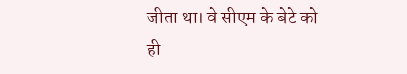जीता था। वे सीएम के बेटे को ही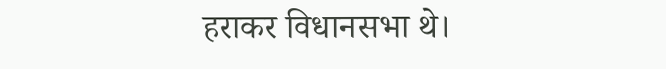हराकर विधानसभा थे।